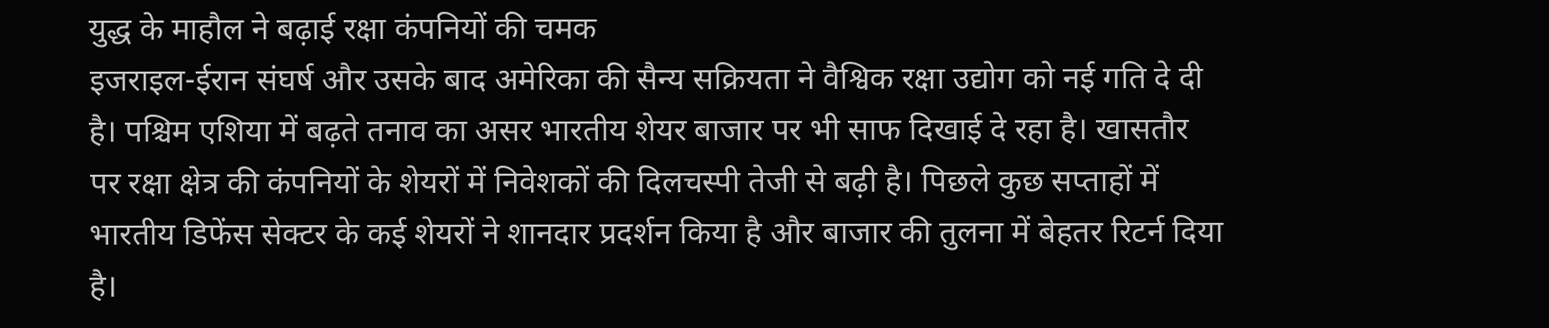युद्ध के माहौल ने बढ़ाई रक्षा कंपनियों की चमक
इजराइल-ईरान संघर्ष और उसके बाद अमेरिका की सैन्य सक्रियता ने वैश्विक रक्षा उद्योग को नई गति दे दी है। पश्चिम एशिया में बढ़ते तनाव का असर भारतीय शेयर बाजार पर भी साफ दिखाई दे रहा है। खासतौर पर रक्षा क्षेत्र की कंपनियों के शेयरों में निवेशकों की दिलचस्पी तेजी से बढ़ी है। पिछले कुछ सप्ताहों में भारतीय डिफेंस सेक्टर के कई शेयरों ने शानदार प्रदर्शन किया है और बाजार की तुलना में बेहतर रिटर्न दिया है।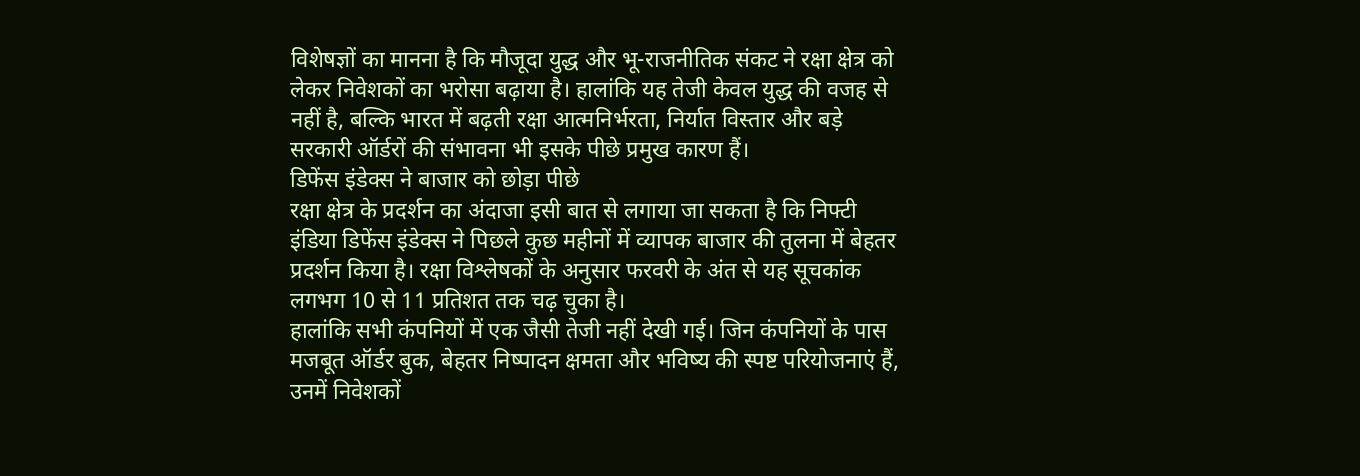विशेषज्ञों का मानना है कि मौजूदा युद्ध और भू-राजनीतिक संकट ने रक्षा क्षेत्र को लेकर निवेशकों का भरोसा बढ़ाया है। हालांकि यह तेजी केवल युद्ध की वजह से नहीं है, बल्कि भारत में बढ़ती रक्षा आत्मनिर्भरता, निर्यात विस्तार और बड़े सरकारी ऑर्डरों की संभावना भी इसके पीछे प्रमुख कारण हैं।
डिफेंस इंडेक्स ने बाजार को छोड़ा पीछे
रक्षा क्षेत्र के प्रदर्शन का अंदाजा इसी बात से लगाया जा सकता है कि निफ्टी इंडिया डिफेंस इंडेक्स ने पिछले कुछ महीनों में व्यापक बाजार की तुलना में बेहतर प्रदर्शन किया है। रक्षा विश्लेषकों के अनुसार फरवरी के अंत से यह सूचकांक लगभग 10 से 11 प्रतिशत तक चढ़ चुका है।
हालांकि सभी कंपनियों में एक जैसी तेजी नहीं देखी गई। जिन कंपनियों के पास मजबूत ऑर्डर बुक, बेहतर निष्पादन क्षमता और भविष्य की स्पष्ट परियोजनाएं हैं, उनमें निवेशकों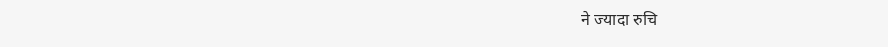ने ज्यादा रुचि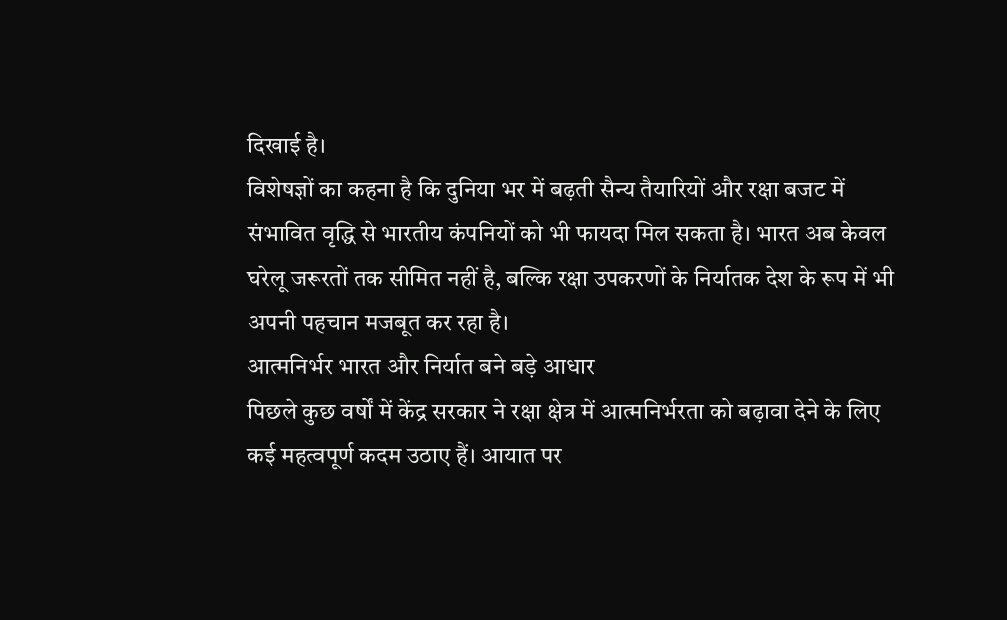दिखाई है।
विशेषज्ञों का कहना है कि दुनिया भर में बढ़ती सैन्य तैयारियों और रक्षा बजट में संभावित वृद्धि से भारतीय कंपनियों को भी फायदा मिल सकता है। भारत अब केवल घरेलू जरूरतों तक सीमित नहीं है, बल्कि रक्षा उपकरणों के निर्यातक देश के रूप में भी अपनी पहचान मजबूत कर रहा है।
आत्मनिर्भर भारत और निर्यात बने बड़े आधार
पिछले कुछ वर्षों में केंद्र सरकार ने रक्षा क्षेत्र में आत्मनिर्भरता को बढ़ावा देने के लिए कई महत्वपूर्ण कदम उठाए हैं। आयात पर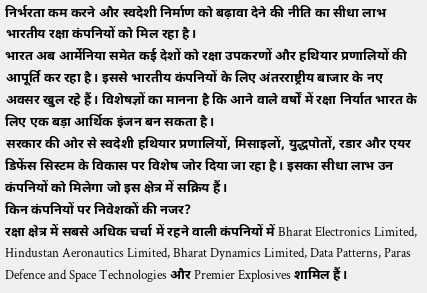निर्भरता कम करने और स्वदेशी निर्माण को बढ़ावा देने की नीति का सीधा लाभ भारतीय रक्षा कंपनियों को मिल रहा है।
भारत अब आर्मेनिया समेत कई देशों को रक्षा उपकरणों और हथियार प्रणालियों की आपूर्ति कर रहा है। इससे भारतीय कंपनियों के लिए अंतरराष्ट्रीय बाजार के नए अवसर खुल रहे हैं। विशेषज्ञों का मानना है कि आने वाले वर्षों में रक्षा निर्यात भारत के लिए एक बड़ा आर्थिक इंजन बन सकता है।
सरकार की ओर से स्वदेशी हथियार प्रणालियों, मिसाइलों, युद्धपोतों, रडार और एयर डिफेंस सिस्टम के विकास पर विशेष जोर दिया जा रहा है। इसका सीधा लाभ उन कंपनियों को मिलेगा जो इस क्षेत्र में सक्रिय हैं।
किन कंपनियों पर निवेशकों की नजर?
रक्षा क्षेत्र में सबसे अधिक चर्चा में रहने वाली कंपनियों में Bharat Electronics Limited, Hindustan Aeronautics Limited, Bharat Dynamics Limited, Data Patterns, Paras Defence and Space Technologies और Premier Explosives शामिल हैं।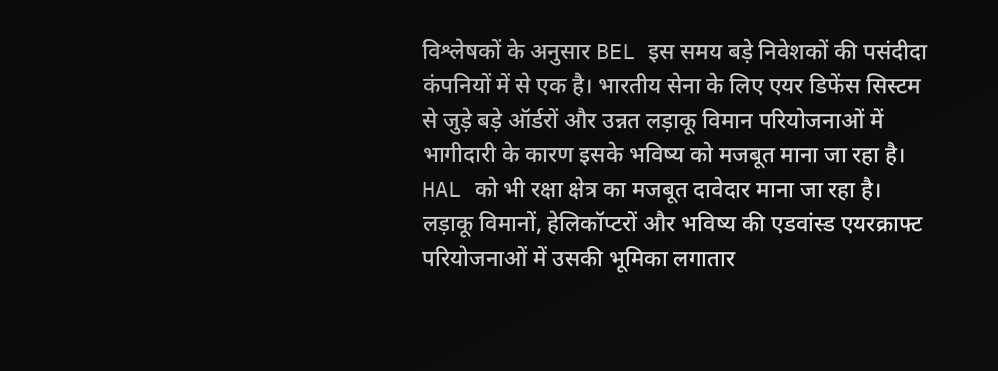विश्लेषकों के अनुसार BEL इस समय बड़े निवेशकों की पसंदीदा कंपनियों में से एक है। भारतीय सेना के लिए एयर डिफेंस सिस्टम से जुड़े बड़े ऑर्डरों और उन्नत लड़ाकू विमान परियोजनाओं में भागीदारी के कारण इसके भविष्य को मजबूत माना जा रहा है।
HAL को भी रक्षा क्षेत्र का मजबूत दावेदार माना जा रहा है। लड़ाकू विमानों, हेलिकॉप्टरों और भविष्य की एडवांस्ड एयरक्राफ्ट परियोजनाओं में उसकी भूमिका लगातार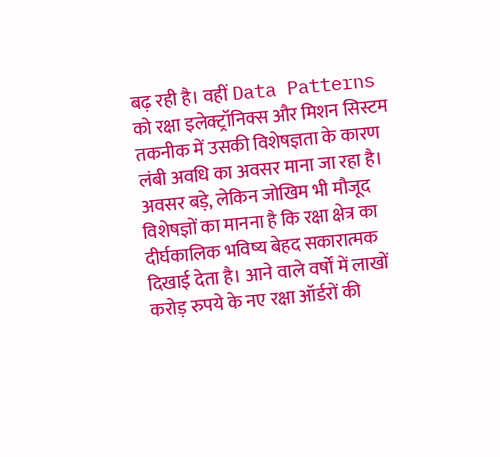बढ़ रही है। वहीं Data Patterns को रक्षा इलेक्ट्रॉनिक्स और मिशन सिस्टम तकनीक में उसकी विशेषज्ञता के कारण लंबी अवधि का अवसर माना जा रहा है।
अवसर बड़े, लेकिन जोखिम भी मौजूद
विशेषज्ञों का मानना है कि रक्षा क्षेत्र का दीर्घकालिक भविष्य बेहद सकारात्मक दिखाई देता है। आने वाले वर्षों में लाखों करोड़ रुपये के नए रक्षा ऑर्डरों की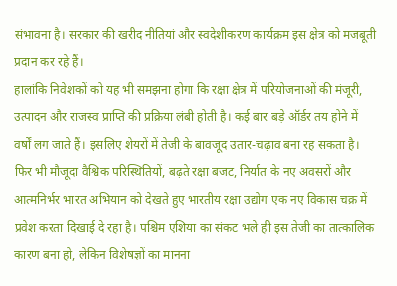संभावना है। सरकार की खरीद नीतियां और स्वदेशीकरण कार्यक्रम इस क्षेत्र को मजबूती प्रदान कर रहे हैं।
हालांकि निवेशकों को यह भी समझना होगा कि रक्षा क्षेत्र में परियोजनाओं की मंजूरी, उत्पादन और राजस्व प्राप्ति की प्रक्रिया लंबी होती है। कई बार बड़े ऑर्डर तय होने में वर्षों लग जाते हैं। इसलिए शेयरों में तेजी के बावजूद उतार-चढ़ाव बना रह सकता है।
फिर भी मौजूदा वैश्विक परिस्थितियों, बढ़ते रक्षा बजट, निर्यात के नए अवसरों और आत्मनिर्भर भारत अभियान को देखते हुए भारतीय रक्षा उद्योग एक नए विकास चक्र में प्रवेश करता दिखाई दे रहा है। पश्चिम एशिया का संकट भले ही इस तेजी का तात्कालिक कारण बना हो, लेकिन विशेषज्ञों का मानना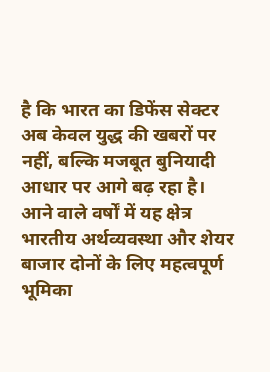है कि भारत का डिफेंस सेक्टर अब केवल युद्ध की खबरों पर नहीं, बल्कि मजबूत बुनियादी आधार पर आगे बढ़ रहा है। आने वाले वर्षों में यह क्षेत्र भारतीय अर्थव्यवस्था और शेयर बाजार दोनों के लिए महत्वपूर्ण भूमिका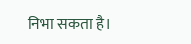निभा सकता है।